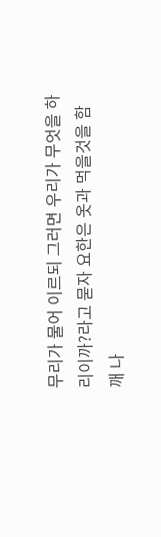무리가 물어 이르되 그러면 우리가 무엇을 하리이까?라고 묻자 요한은 옷과 먹을것을 함깨 나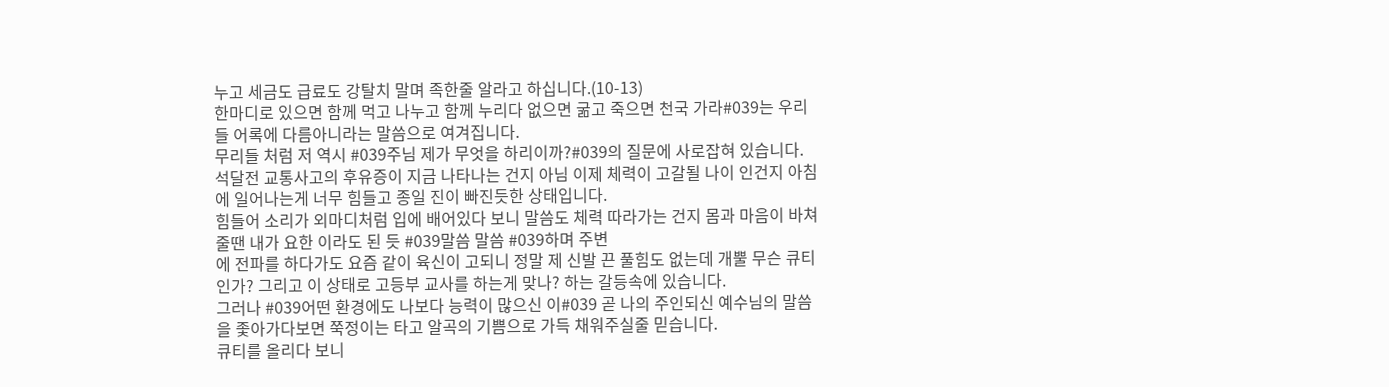누고 세금도 급료도 강탈치 말며 족한줄 알라고 하십니다.(10-13)
한마디로 있으면 함께 먹고 나누고 함께 누리다 없으면 굶고 죽으면 천국 가라#039는 우리들 어록에 다름아니라는 말씀으로 여겨집니다.
무리들 처럼 저 역시 #039주님 제가 무엇을 하리이까?#039의 질문에 사로잡혀 있습니다.
석달전 교통사고의 후유증이 지금 나타나는 건지 아님 이제 체력이 고갈될 나이 인건지 아침에 일어나는게 너무 힘들고 종일 진이 빠진듯한 상태입니다.
힘들어 소리가 외마디처럼 입에 배어있다 보니 말씀도 체력 따라가는 건지 몸과 마음이 바쳐줄땐 내가 요한 이라도 된 듯 #039말씀 말씀 #039하며 주변
에 전파를 하다가도 요즘 같이 육신이 고되니 정말 제 신발 끈 풀힘도 없는데 개뿔 무슨 큐티인가? 그리고 이 상태로 고등부 교사를 하는게 맞나? 하는 갈등속에 있습니다.
그러나 #039어떤 환경에도 나보다 능력이 많으신 이#039 곧 나의 주인되신 예수님의 말씀을 좇아가다보면 쭉정이는 타고 알곡의 기쁨으로 가득 채워주실줄 믿습니다.
큐티를 올리다 보니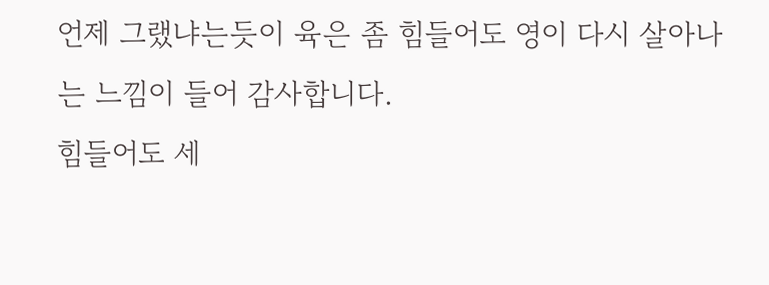언제 그랬냐는듯이 육은 좀 힘들어도 영이 다시 살아나는 느낌이 들어 감사합니다.
힘들어도 세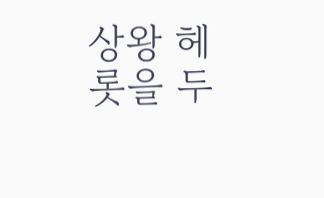상왕 헤롯을 두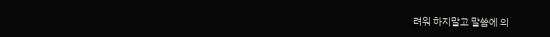려워 하지말고 말씀에 의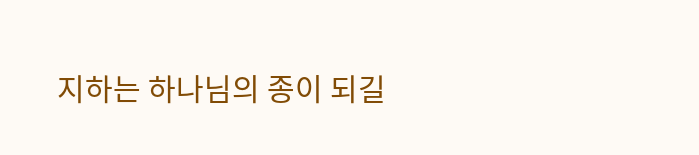지하는 하나님의 종이 되길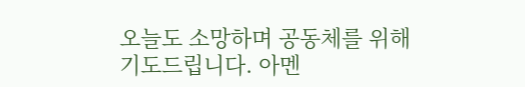오늘도 소망하며 공동체를 위해 기도드립니다. 아멘